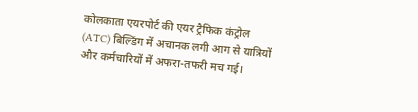कोलकाता एयरपोर्ट की एयर ट्रैफिक कंट्रोल (ATC) बिल्डिंग में अचानक लगी आग से यात्रियों और कर्मचारियों में अफरा-तफरी मच गई।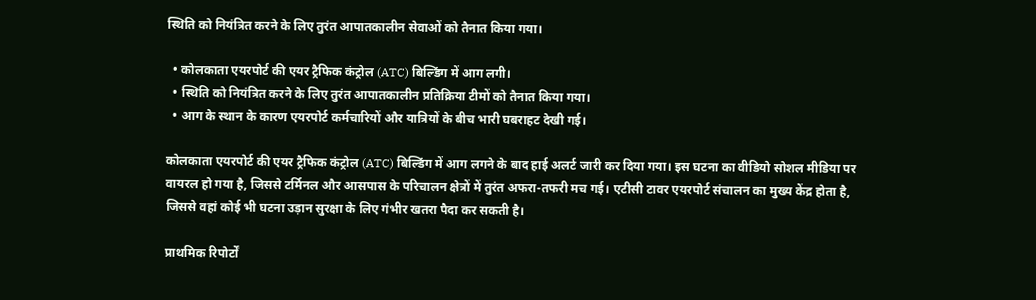स्थिति को नियंत्रित करने के लिए तुरंत आपातकालीन सेवाओं को तैनात किया गया।

  • कोलकाता एयरपोर्ट की एयर ट्रैफिक कंट्रोल (ATC) बिल्डिंग में आग लगी।
  • स्थिति को नियंत्रित करने के लिए तुरंत आपातकालीन प्रतिक्रिया टीमों को तैनात किया गया।
  • आग के स्थान के कारण एयरपोर्ट कर्मचारियों और यात्रियों के बीच भारी घबराहट देखी गई।

कोलकाता एयरपोर्ट की एयर ट्रैफिक कंट्रोल (ATC) बिल्डिंग में आग लगने के बाद हाई अलर्ट जारी कर दिया गया। इस घटना का वीडियो सोशल मीडिया पर वायरल हो गया है, जिससे टर्मिनल और आसपास के परिचालन क्षेत्रों में तुरंत अफरा-तफरी मच गई। एटीसी टावर एयरपोर्ट संचालन का मुख्य केंद्र होता है, जिससे वहां कोई भी घटना उड़ान सुरक्षा के लिए गंभीर खतरा पैदा कर सकती है।

प्राथमिक रिपोर्टों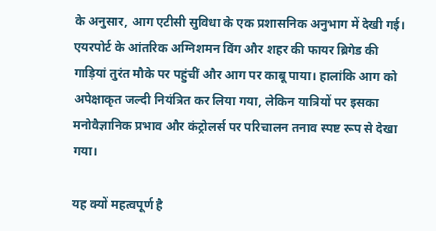के अनुसार, आग एटीसी सुविधा के एक प्रशासनिक अनुभाग में देखी गई। एयरपोर्ट के आंतरिक अग्निशमन विंग और शहर की फायर ब्रिगेड की गाड़ियां तुरंत मौके पर पहुंचीं और आग पर काबू पाया। हालांकि आग को अपेक्षाकृत जल्दी नियंत्रित कर लिया गया, लेकिन यात्रियों पर इसका मनोवैज्ञानिक प्रभाव और कंट्रोलर्स पर परिचालन तनाव स्पष्ट रूप से देखा गया।

यह क्यों महत्वपूर्ण है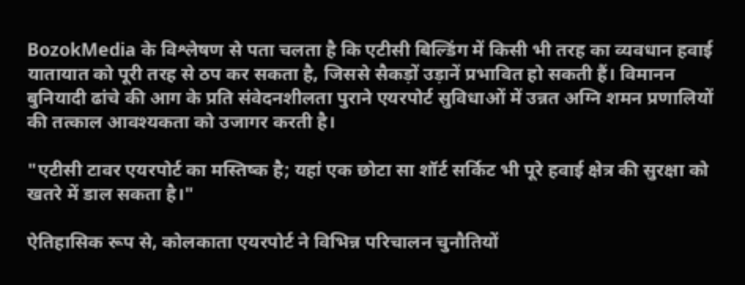BozokMedia के विश्लेषण से पता चलता है कि एटीसी बिल्डिंग में किसी भी तरह का व्यवधान हवाई यातायात को पूरी तरह से ठप कर सकता है, जिससे सैकड़ों उड़ानें प्रभावित हो सकती हैं। विमानन बुनियादी ढांचे की आग के प्रति संवेदनशीलता पुराने एयरपोर्ट सुविधाओं में उन्नत अग्नि शमन प्रणालियों की तत्काल आवश्यकता को उजागर करती है।

"एटीसी टावर एयरपोर्ट का मस्तिष्क है; यहां एक छोटा सा शॉर्ट सर्किट भी पूरे हवाई क्षेत्र की सुरक्षा को खतरे में डाल सकता है।"

ऐतिहासिक रूप से, कोलकाता एयरपोर्ट ने विभिन्न परिचालन चुनौतियों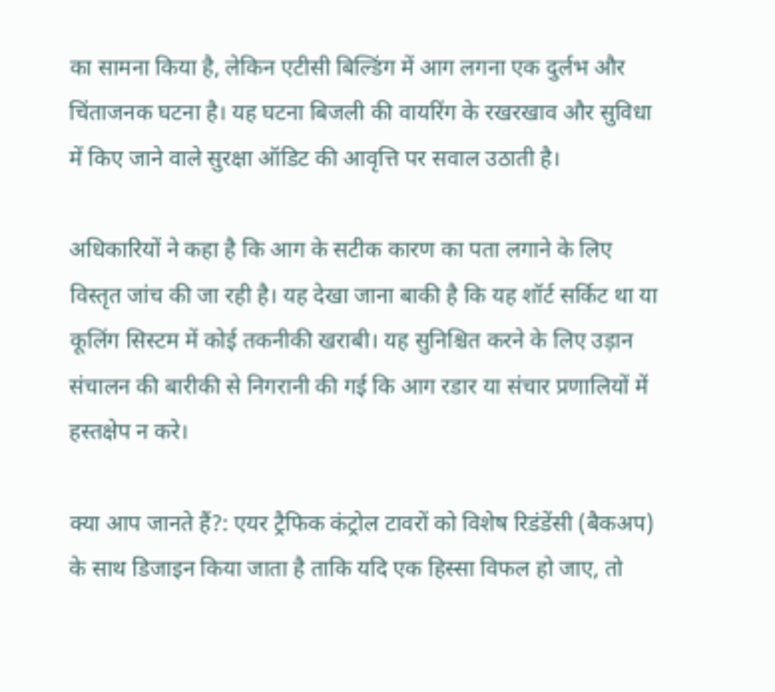का सामना किया है, लेकिन एटीसी बिल्डिंग में आग लगना एक दुर्लभ और चिंताजनक घटना है। यह घटना बिजली की वायरिंग के रखरखाव और सुविधा में किए जाने वाले सुरक्षा ऑडिट की आवृत्ति पर सवाल उठाती है।

अधिकारियों ने कहा है कि आग के सटीक कारण का पता लगाने के लिए विस्तृत जांच की जा रही है। यह देखा जाना बाकी है कि यह शॉर्ट सर्किट था या कूलिंग सिस्टम में कोई तकनीकी खराबी। यह सुनिश्चित करने के लिए उड़ान संचालन की बारीकी से निगरानी की गई कि आग रडार या संचार प्रणालियों में हस्तक्षेप न करे।

क्या आप जानते हैं?: एयर ट्रैफिक कंट्रोल टावरों को विशेष रिडंडेंसी (बैकअप) के साथ डिजाइन किया जाता है ताकि यदि एक हिस्सा विफल हो जाए, तो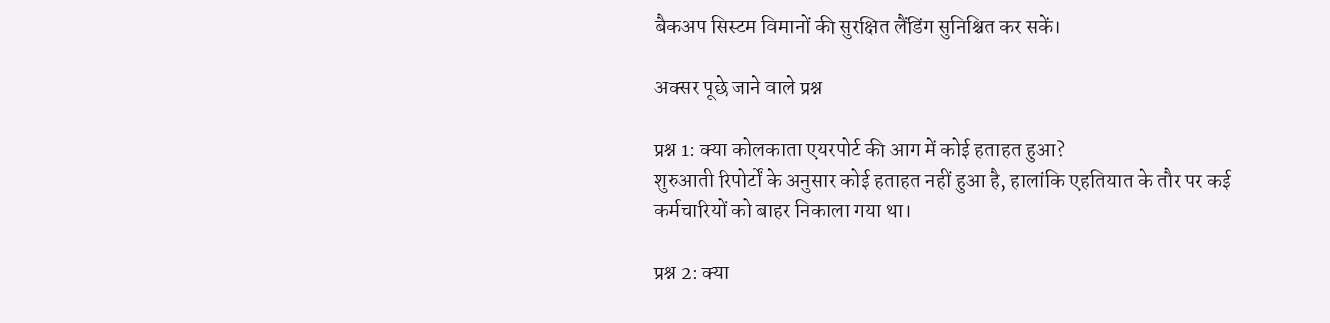बैकअप सिस्टम विमानों की सुरक्षित लैंडिंग सुनिश्चित कर सकें।

अक्सर पूछे जाने वाले प्रश्न

प्रश्न 1: क्या कोलकाता एयरपोर्ट की आग में कोई हताहत हुआ?
शुरुआती रिपोर्टों के अनुसार कोई हताहत नहीं हुआ है, हालांकि एहतियात के तौर पर कई कर्मचारियों को बाहर निकाला गया था।

प्रश्न 2: क्या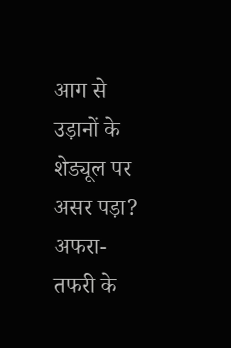आग से उड़ानों के शेड्यूल पर असर पड़ा?
अफरा-तफरी के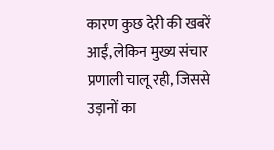कारण कुछ देरी की खबरें आईं, लेकिन मुख्य संचार प्रणाली चालू रही, जिससे उड़ानों का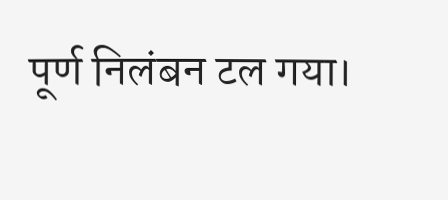पूर्ण निलंबन टल गया।